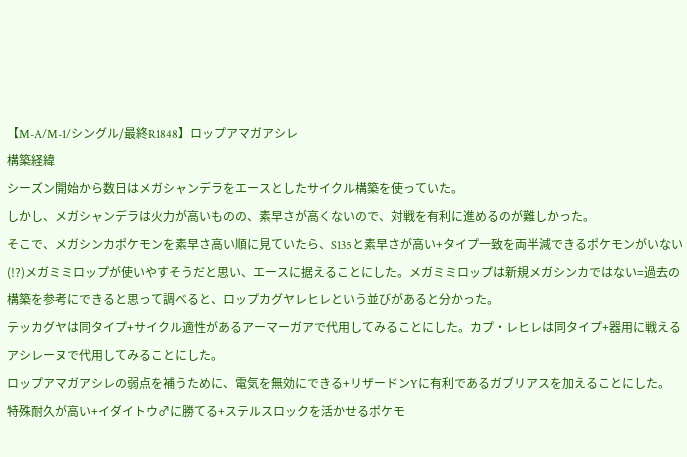【M-A/M-1/シングル/最終R1848】ロップアマガアシレ
構築経緯
シーズン開始から数日はメガシャンデラをエースとしたサイクル構築を使っていた。
しかし、メガシャンデラは火力が高いものの、素早さが高くないので、対戦を有利に進めるのが難しかった。
そこで、メガシンカポケモンを素早さ高い順に見ていたら、S135と素早さが高い+タイプ一致を両半減できるポケモンがいない(!?)メガミミロップが使いやすそうだと思い、エースに据えることにした。メガミミロップは新規メガシンカではない=過去の構築を参考にできると思って調べると、ロップカグヤレヒレという並びがあると分かった。
テッカグヤは同タイプ+サイクル適性があるアーマーガアで代用してみることにした。カプ・レヒレは同タイプ+器用に戦えるアシレーヌで代用してみることにした。
ロップアマガアシレの弱点を補うために、電気を無効にできる+リザードンYに有利であるガブリアスを加えることにした。
特殊耐久が高い+イダイトウ♂に勝てる+ステルスロックを活かせるポケモ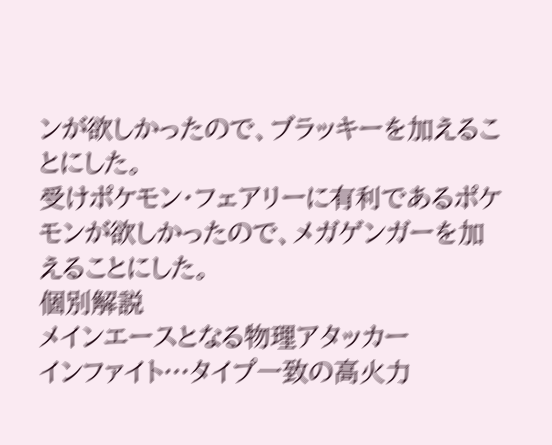ンが欲しかったので、ブラッキーを加えることにした。
受けポケモン・フェアリーに有利であるポケモンが欲しかったので、メガゲンガーを加えることにした。
個別解説
メインエースとなる物理アタッカー
インファイト…タイプ一致の高火力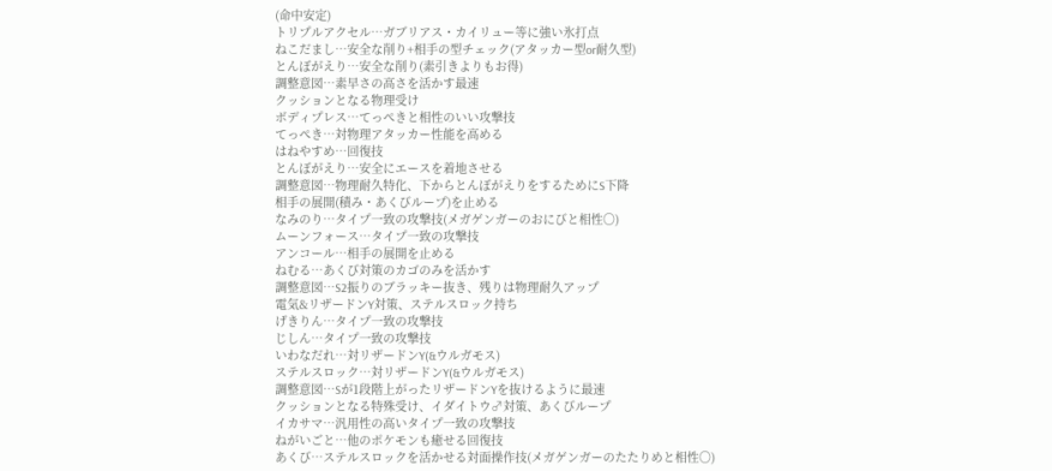(命中安定)
トリプルアクセル…ガブリアス・カイリュー等に強い氷打点
ねこだまし…安全な削り+相手の型チェック(アタッカー型or耐久型)
とんぼがえり…安全な削り(素引きよりもお得)
調整意図…素早さの高さを活かす最速
クッションとなる物理受け
ボディプレス…てっぺきと相性のいい攻撃技
てっぺき…対物理アタッカー性能を高める
はねやすめ…回復技
とんぼがえり…安全にエースを着地させる
調整意図…物理耐久特化、下からとんぼがえりをするためにS下降
相手の展開(積み・あくびループ)を止める
なみのり…タイプ一致の攻撃技(メガゲンガーのおにびと相性〇)
ムーンフォース…タイプ一致の攻撃技
アンコール…相手の展開を止める
ねむる…あくび対策のカゴのみを活かす
調整意図…S2振りのブラッキー抜き、残りは物理耐久アップ
電気&リザードンY対策、ステルスロック持ち
げきりん…タイプ一致の攻撃技
じしん…タイプ一致の攻撃技
いわなだれ…対リザードンY(&ウルガモス)
ステルスロック…対リザードンY(&ウルガモス)
調整意図…Sが1段階上がったリザードンYを抜けるように最速
クッションとなる特殊受け、イダイトウ♂対策、あくびループ
イカサマ…汎用性の高いタイプ一致の攻撃技
ねがいごと…他のポケモンも癒せる回復技
あくび…ステルスロックを活かせる対面操作技(メガゲンガーのたたりめと相性〇)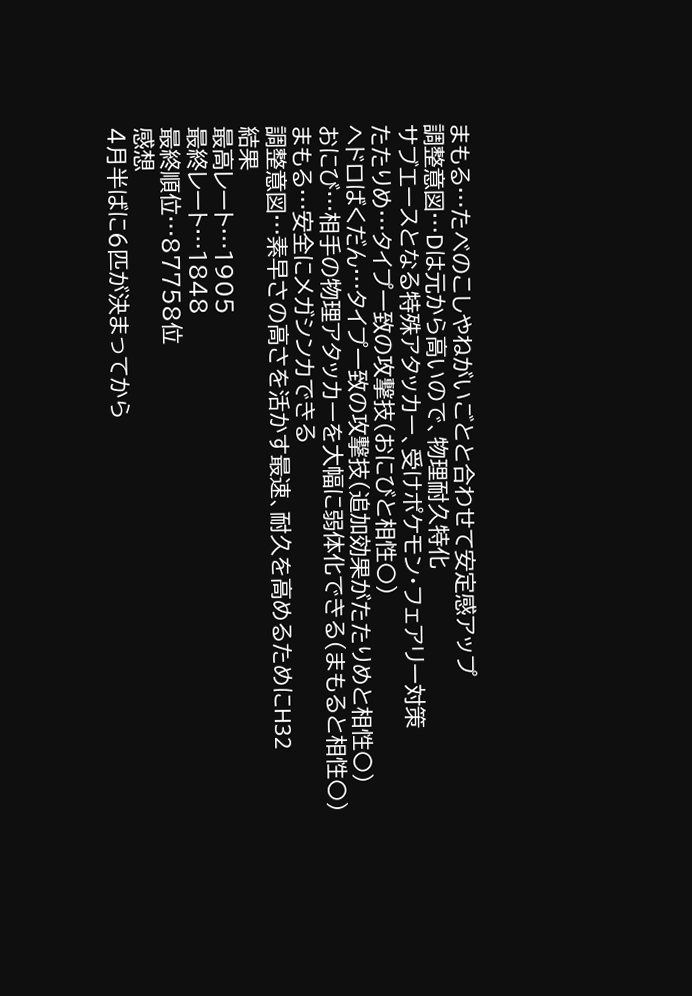まもる…たべのこしやねがいごとと合わせて安定感アップ
調整意図…Dは元から高いので、物理耐久特化
サブエースとなる特殊アタッカー、受けポケモン・フェアリー対策
たたりめ…タイプ一致の攻撃技(おにびと相性〇)
ヘドロばくだん…タイプ一致の攻撃技(追加効果がたたりめと相性〇)
おにび…相手の物理アタッカーを大幅に弱体化できる(まもると相性〇)
まもる…安全にメガシンカできる
調整意図…素早さの高さを活かす最速、耐久を高めるためにH32
結果
最高レート…1905
最終レート…1848
最終順位…87758位
感想
4月半ばに6匹が決まってから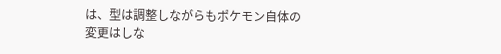は、型は調整しながらもポケモン自体の変更はしな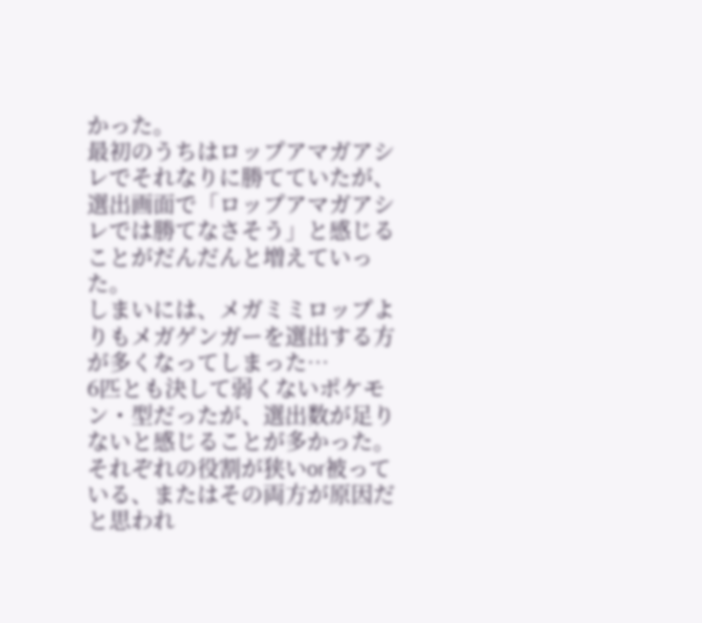かった。
最初のうちはロップアマガアシレでそれなりに勝てていたが、選出画面で「ロップアマガアシレでは勝てなさそう」と感じることがだんだんと増えていった。
しまいには、メガミミロップよりもメガゲンガーを選出する方が多くなってしまった…
6匹とも決して弱くないポケモン・型だったが、選出数が足りないと感じることが多かった。
それぞれの役割が狭いor被っている、またはその両方が原因だと思われ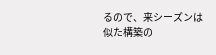るので、来シーズンは似た構築の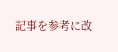記事を参考に改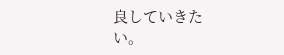良していきたい。